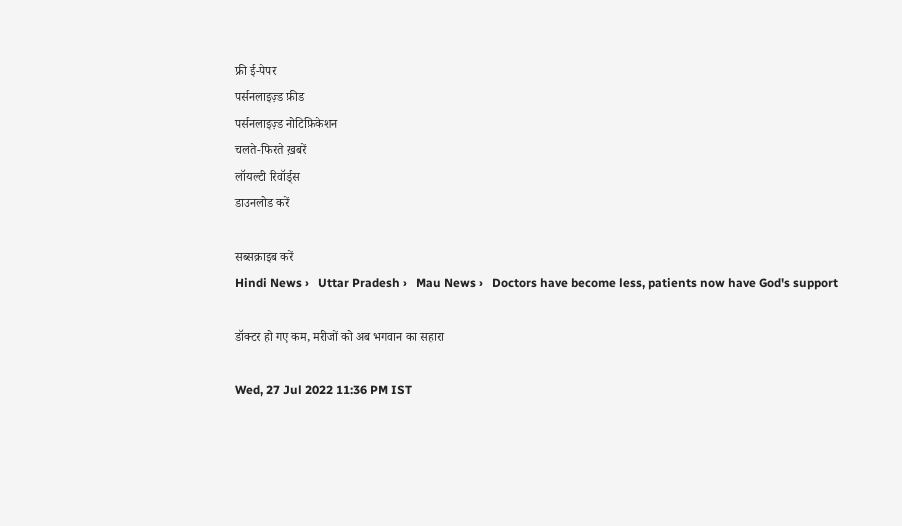फ्री ई-पेपर
पर्सनलाइज़्ड फ़ीड
पर्सनलाइज़्ड नोटिफ़िकेशन
चलते-फिरते ख़बरें
लॉयल्टी रिवॉर्ड्स
डाउनलोड करें

सब्सक्राइब करें
Hindi News ›   Uttar Pradesh ›   Mau News ›   Doctors have become less, patients now have God's support

डॉक्टर हो गए कम, मरीजों को अब भगवान का सहारा

Wed, 27 Jul 2022 11:36 PM IST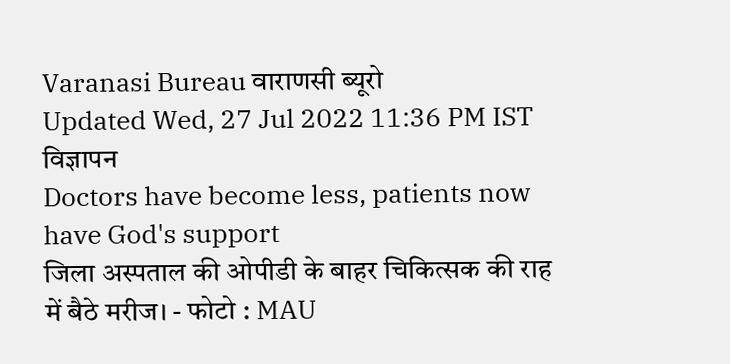Varanasi Bureau वाराणसी ब्यूरो
Updated Wed, 27 Jul 2022 11:36 PM IST
विज्ञापन
Doctors have become less, patients now have God's support
जिला अस्पताल की ओपीडी के बाहर चिकित्सक की राह में बैठे मरीज। - फोटो : MAU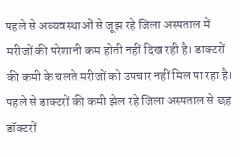पहले से अव्यवस्थाओं से जूझ रहे जिला अस्पताल में मरीजों की परेशानी कम होती नहीं दिख रही है। डाक्टरों की कमी के चलते मरीजों को उपचार नहीं मिल पा रहा है। पहले से डाक्टरों की कमी झेल रहे जिला अस्पताल से छह डॉक्टरों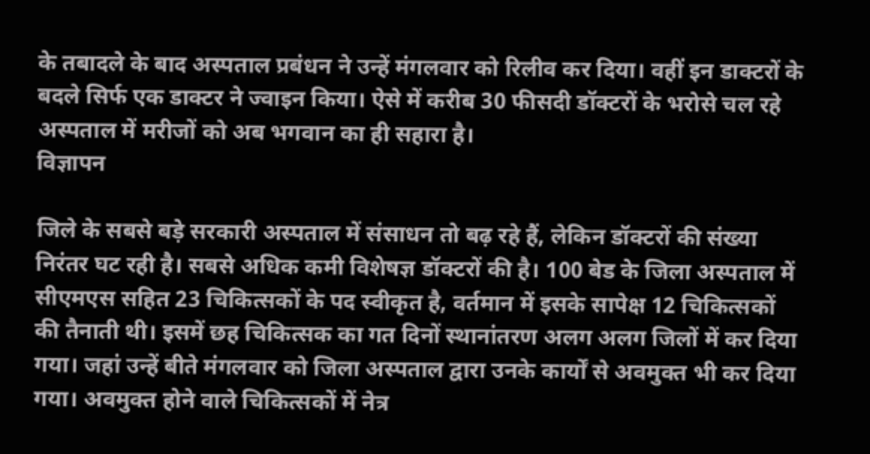के तबादले के बाद अस्पताल प्रबंधन ने उन्हें मंगलवार को रिलीव कर दिया। वहीं इन डाक्टरों के बदले सिर्फ एक डाक्टर ने ज्वाइन किया। ऐसे में करीब 30 फीसदी डॉक्टरों के भरोसे चल रहे अस्पताल में मरीजों को अब भगवान का ही सहारा है।
विज्ञापन

जिले के सबसे बड़े सरकारी अस्पताल में संसाधन तो बढ़ रहे हैं, लेकिन डॉक्टरों की संख्या निरंतर घट रही है। सबसे अधिक कमी विशेषज्ञ डॉक्टरों की है। 100 बेड के जिला अस्पताल में सीएमएस सहित 23 चिकित्सकों के पद स्वीकृत है, वर्तमान में इसके सापेक्ष 12 चिकित्सकों की तैनाती थी। इसमें छह चिकित्सक का गत दिनों स्थानांतरण अलग अलग जिलों में कर दिया गया। जहां उन्हें बीते मंगलवार को जिला अस्पताल द्वारा उनके कार्यों से अवमुक्त भी कर दिया गया। अवमुक्त होने वाले चिकित्सकों में नेत्र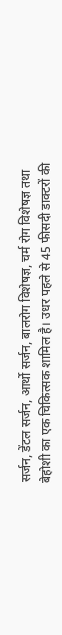सर्जन, डेंटल सर्जन, आर्थो सर्जन, बालरोग विशेषज्ञ, चर्म रोग विशेषज्ञ तथा बेहोशी का एक चिकित्सक शामिल है। उधर पहले से 45 फीसदी डाक्टरों की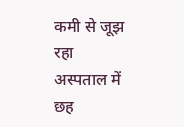कमी से जूझ रहा अस्पताल में छह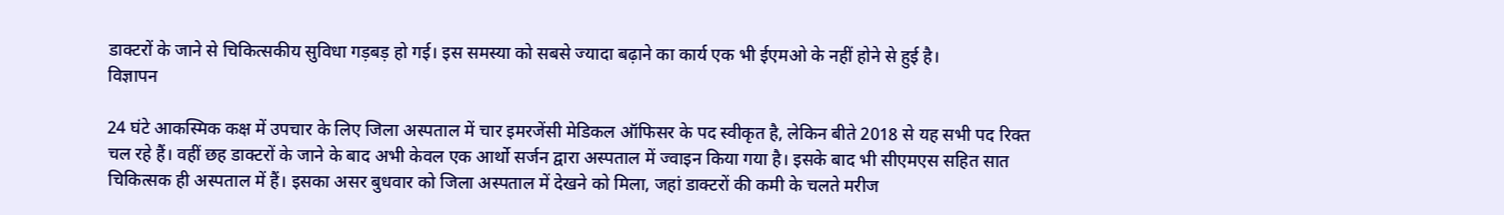डाक्टरों के जाने से चिकित्सकीय सुविधा गड़बड़ हो गई। इस समस्या को सबसे ज्यादा बढ़ाने का कार्य एक भी ईएमओ के नहीं होने से हुई है।
विज्ञापन

24 घंटे आकस्मिक कक्ष में उपचार के लिए जिला अस्पताल में चार इमरजेंसी मेडिकल ऑफिसर के पद स्वीकृत है, लेकिन बीते 2018 से यह सभी पद रिक्त चल रहे हैं। वहीं छह डाक्टरों के जाने के बाद अभी केवल एक आर्थो सर्जन द्वारा अस्पताल में ज्वाइन किया गया है। इसके बाद भी सीएमएस सहित सात चिकित्सक ही अस्पताल में हैं। इसका असर बुधवार को जिला अस्पताल में देखने को मिला, जहां डाक्टरों की कमी के चलते मरीज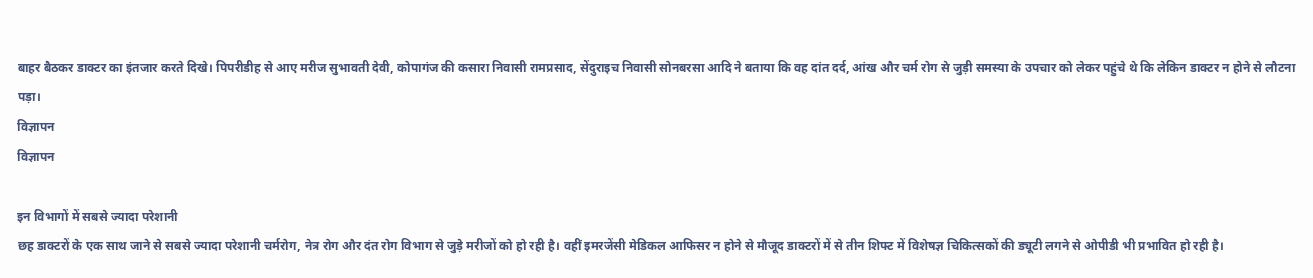बाहर बैठकर डाक्टर का इंतजार करते दिखे। पिपरीडीह से आए मरीज सुभावती देवी, कोपागंज की कसारा निवासी रामप्रसाद, सेंदुराइच निवासी सोनबरसा आदि ने बताया कि वह दांत दर्द, आंख और चर्म रोग से जुड़ी समस्या के उपचार को लेकर पहुंचे थे कि लेकिन डाक्टर न होने से लौटना पड़ा।
विज्ञापन
विज्ञापन

इन विभागों में सबसे ज्यादा परेशानी
छह डाक्टरों के एक साथ जाने से सबसे ज्यादा परेशानी चर्मरोग, नेत्र रोग और दंत रोग विभाग से जुड़े मरीजों को हो रही है। वहीं इमरजेंसी मेडिकल आफिसर न होने से मौजूद डाक्टरों में से तीन शिफ्ट में विशेषज्ञ चिकित्सकों की ड्यूटी लगने से ओपीडी भी प्रभावित हो रही है।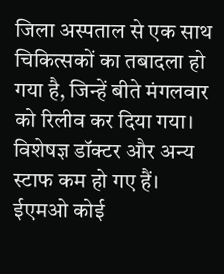जिला अस्पताल से एक साथ चिकित्सकों का तबादला हो गया है, जिन्हें बीते मंगलवार को रिलीव कर दिया गया। विशेषज्ञ डॉक्टर और अन्य स्टाफ कम हो गए हैं। ईएमओ कोई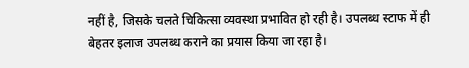नहीं है, जिसके चलते चिकित्सा व्यवस्था प्रभावित हो रही है। उपलब्ध स्टाफ में ही बेहतर इलाज उपलब्ध कराने का प्रयास किया जा रहा है।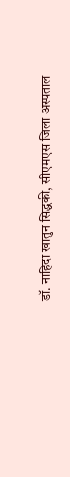डॉ. नाहिदा खातुन सिद्धकी, सीएमएस जिला अस्पताल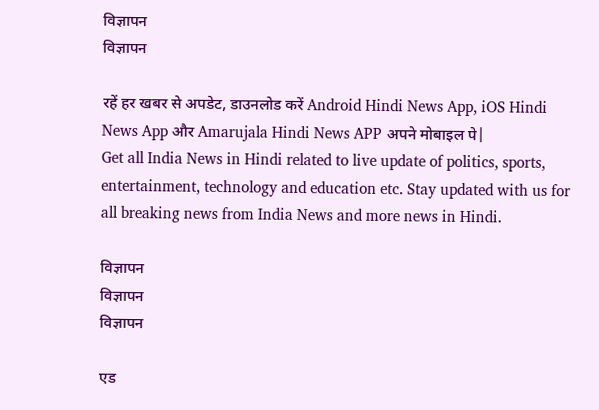विज्ञापन
विज्ञापन

रहें हर खबर से अपडेट, डाउनलोड करें Android Hindi News App, iOS Hindi News App और Amarujala Hindi News APP अपने मोबाइल पे|
Get all India News in Hindi related to live update of politics, sports, entertainment, technology and education etc. Stay updated with us for all breaking news from India News and more news in Hindi.

विज्ञापन
विज्ञापन
विज्ञापन

एड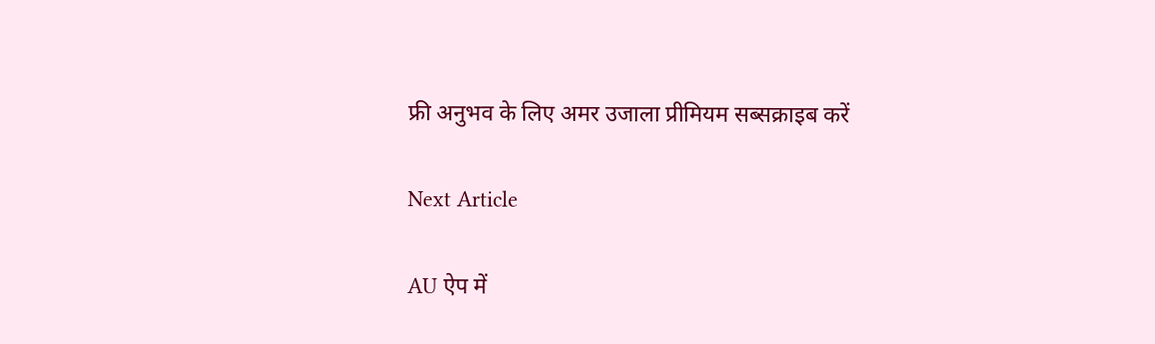फ्री अनुभव के लिए अमर उजाला प्रीमियम सब्सक्राइब करें

Next Article

AU ऐप में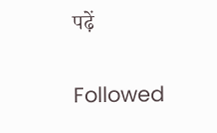पढ़ें

Followed